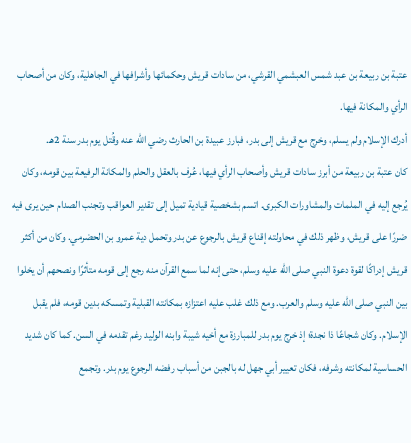عتبة بن ربيعة بن عبد شمس العبشمي القرشي، من سادات قريش وحكمائها وأشرافها في الجاهلية، وكان من أصحاب الرأي والمكانة فيها.
أدرك الإسلام ولم يسلم، وخرج مع قريش إلى بدر، فبارز عبيدة بن الحارث رضي الله عنه وقُتل يوم بدر سنة 2هـ.
كان عتبة بن ربيعة من أبرز سادات قريش وأصحاب الرأي فيها، عُرف بالعقل والحلم والمكانة الرفيعة بين قومه، وكان يُرجع إليه في الملمات والمشاورات الكبرى. اتسم بشخصية قيادية تميل إلى تقدير العواقب وتجنب الصدام حين يرى فيه ضررًا على قريش، وظهر ذلك في محاولته إقناع قريش بالرجوع عن بدر وتحمل دية عمرو بن الحضرمي. وكان من أكثر قريش إدراكًا لقوة دعوة النبي صلى الله عليه وسلم، حتى إنه لما سمع القرآن منه رجع إلى قومه متأثرًا ونصحهم أن يخلوا بين النبي صلى الله عليه وسلم والعرب. ومع ذلك غلب عليه اعتزازه بمكانته القبلية وتمسكه بدين قومه، فلم يقبل الإسلام. وكان شجاعًا ذا نجدة؛ إذ خرج يوم بدر للمبارزة مع أخيه شيبة وابنه الوليد رغم تقدمه في السن. كما كان شديد الحساسية لمكانته وشرفه، فكان تعيير أبي جهل له بالجبن من أسباب رفضه الرجوع يوم بدر. وتجمع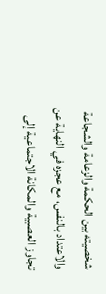شخصيته بين الحكمة والزعامة والشجاعة والاعتداد بالنفس، مع عجزه في النهاية عن تجاوز العصبية والمكانة الاجتماعية إلى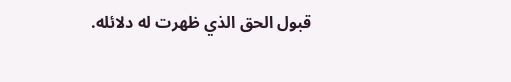قبول الحق الذي ظهرت له دلائله.